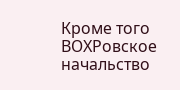Кроме того ВОХРовское начальство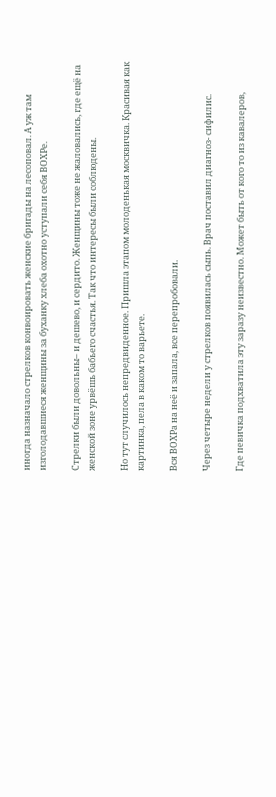иногда назначало стрелков конвоировать женские бригады на лесоповал. А уж там изголодавшиеся женщины за буханку хлеба охотно уступали себя ВОХРе.

Стрелки были довольны– и дешево, и сердито. Женщины тоже не жаловались, где ещё на женской зоне урвёшь бабьего счастья. Так что интересы были соблюдены.

Но тут случилось непредвиденное. Пришла этапом молоденькая москвичка. Красивая как картинка, пела в каком то варьете.

Вся ВОХРа на неё и запала, все перепробовали.

Через четыре недели у стрелков появилась сыпь. Врач поставил диагноз- сифилис.

Где певичка подхватила эту заразу неизвестно. Может быть от кого то из кавалеров,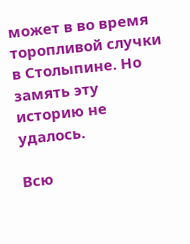может в во время торопливой случки в Столыпине. Но замять эту историю не удалось.

Всю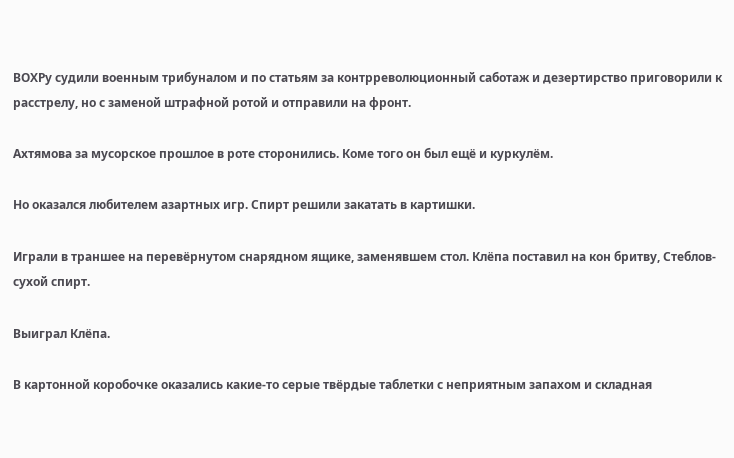ВОХРу судили военным трибуналом и по статьям за контрреволюционный саботаж и дезертирство приговорили к расстрелу, но с заменой штрафной ротой и отправили на фронт.

Ахтямова за мусорское прошлое в роте сторонились. Коме того он был ещё и куркулём.

Но оказался любителем азартных игр. Спирт решили закатать в картишки.

Играли в траншее на перевёрнутом снарядном ящике, заменявшем стол. Клёпа поставил на кон бритву, Стеблов- сухой спирт.

Выиграл Клёпа.

В картонной коробочке оказались какие-то серые твёрдые таблетки с неприятным запахом и складная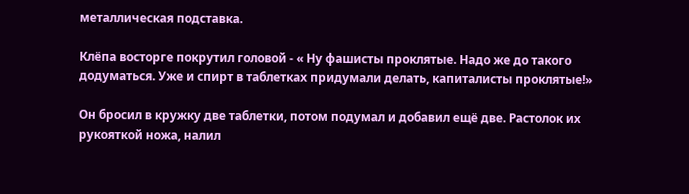металлическая подставка.

Клёпа восторге покрутил головой - « Ну фашисты проклятые. Надо же до такого додуматься. Уже и спирт в таблетках придумали делать, капиталисты проклятые!»

Он бросил в кружку две таблетки, потом подумал и добавил ещё две. Растолок их рукояткой ножа, налил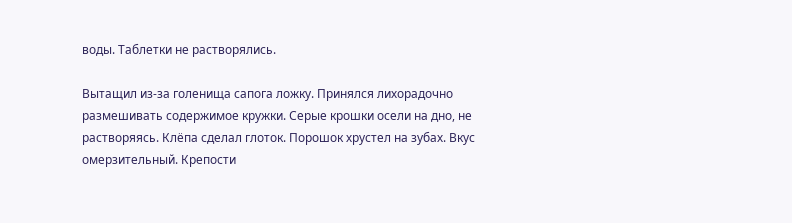воды. Таблетки не растворялись.

Вытащил из-за голенища сапога ложку. Принялся лихорадочно размешивать содержимое кружки. Серые крошки осели на дно, не растворяясь. Клёпа сделал глоток. Порошок хрустел на зубах. Вкус омерзительный. Крепости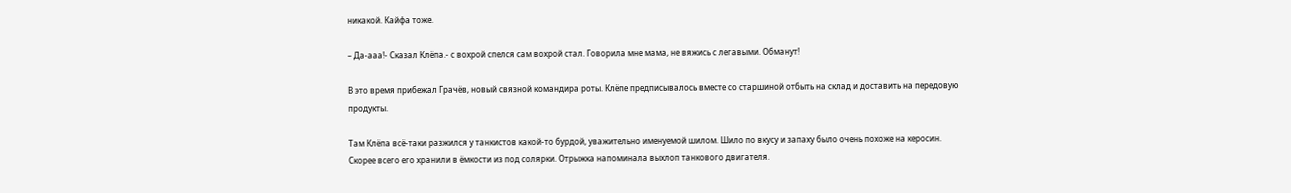никакой. Кайфа тоже.

– Да-ааа!- Сказал Клёпа.- с вохрой спелся сам вохрой стал. Говорила мне мама, не вяжись с легавыми. Обманут!

В это время прибежал Грачёв, новый связной командира роты. Клёпе предписывалось вместе со старшиной отбыть на склад и доставить на передовую продукты.

Там Клёпа всё-таки разжился у танкистов какой-то бурдой, уважительно именуемой шилом. Шило по вкусу и запаху было очень похоже на керосин. Скорее всего его хранили в ёмкости из под солярки. Отрыжка напоминала выхлоп танкового двигателя.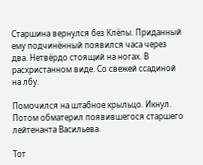Старшина вернулся без Клёпы. Приданный ему подчинённый появился часа через два. Нетвёрдо стоящий на ногах. В расхристанном виде. Со свежей ссадиной на лбу.

Помочился на штабное крыльцо. Икнул. Потом обматерил появившегося старшего лейтенанта Васильева.

Тот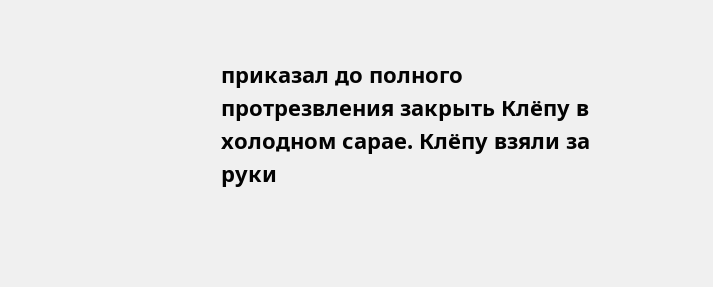приказал до полного протрезвления закрыть Клёпу в холодном сарае. Клёпу взяли за руки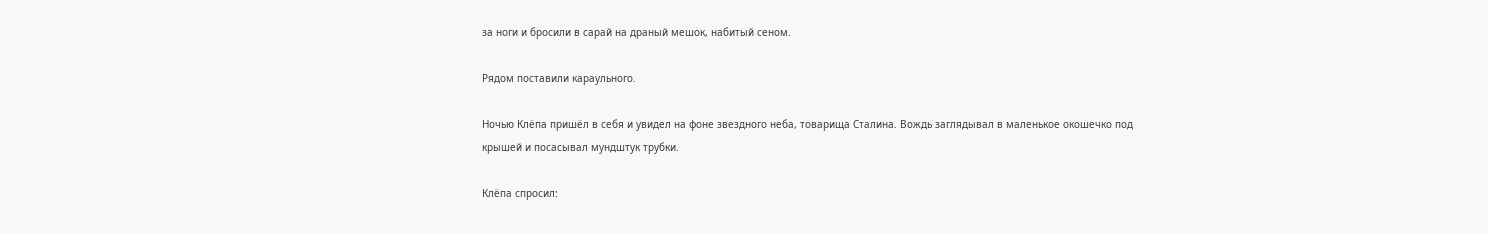за ноги и бросили в сарай на драный мешок, набитый сеном.

Рядом поставили караульного.

Ночью Клёпа пришёл в себя и увидел на фоне звездного неба, товарища Сталина. Вождь заглядывал в маленькое окошечко под крышей и посасывал мундштук трубки.

Клёпа спросил: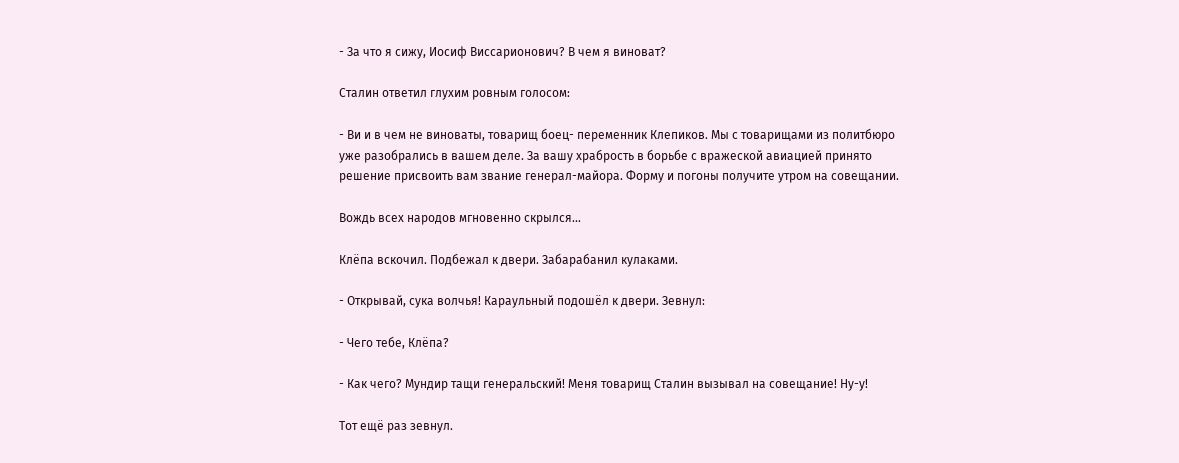- За что я сижу, Иосиф Виссарионович? В чем я виноват?

Сталин ответил глухим ровным голосом:

- Ви и в чем не виноваты, товарищ боец- переменник Клепиков. Мы с товарищами из политбюро уже разобрались в вашем деле. За вашу храбрость в борьбе с вражеской авиацией принято решение присвоить вам звание генерал-майора. Форму и погоны получите утром на совещании.

Вождь всех народов мгновенно скрылся...

Клёпа вскочил. Подбежал к двери. Забарабанил кулаками.

- Открывай, сука волчья! Караульный подошёл к двери. Зевнул:

- Чего тебе, Клёпа?

- Как чего? Мундир тащи генеральский! Меня товарищ Сталин вызывал на совещание! Ну-у!

Тот ещё раз зевнул.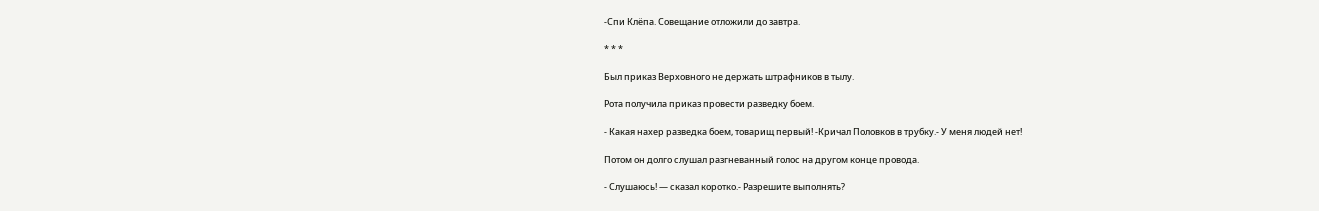-Спи Клёпа. Совещание отложили до завтра.

* * *

Был приказ Верховного не держать штрафников в тылу.

Рота получила приказ провести разведку боем.

- Какая нахер разведка боем, товарищ первый! -Кричал Половков в трубку.- У меня людей нет!

Потом он долго слушал разгневанный голос на другом конце провода.

- Слушаюсь! — сказал коротко.- Разрешите выполнять?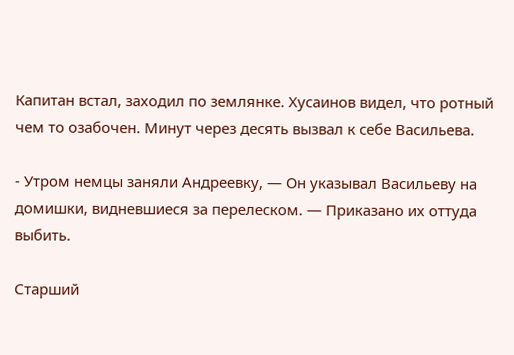Капитан встал, заходил по землянке. Хусаинов видел, что ротный чем то озабочен. Минут через десять вызвал к себе Васильева.

- Утром немцы заняли Андреевку, — Он указывал Васильеву на домишки, видневшиеся за перелеском. — Приказано их оттуда выбить.

Старший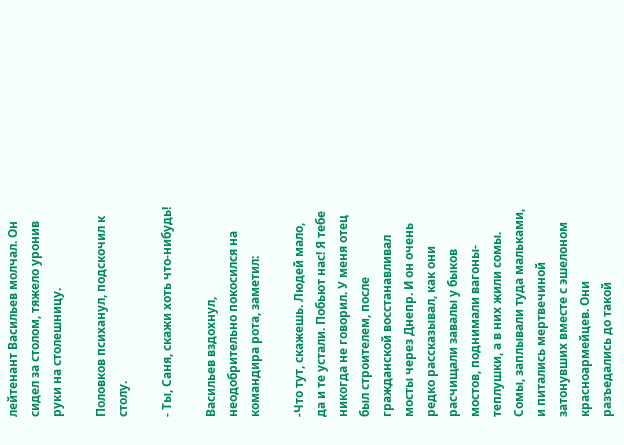лейтенант Васильев молчал. Он сидел за столом, тяжело уронив руки на столешницу.

Половков психанул, подскочил к столу.

- Ты, Саня, скажи хоть что-нибудь!

Васильев вздохнул, неодобрительно покосился на командира рота, заметил:

-Что тут, скажешь. Людей мало, да и те устали. Побьют нас! Я тебе никогда не говорил. У меня отец был строителем, после гражданской восстанавливал мосты через Днепр. И он очень редко рассказывал, как они расчищали завалы у быков мостов, поднимали вагоны-теплушки, а в них жили сомы. Сомы, заплывали туда мальками, и питались мертвечиной затонувших вместе с эшелоном красноармейцев. Они разъедались до такой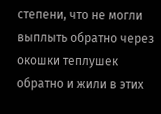степени, что не могли выплыть обратно через окошки теплушек обратно и жили в этих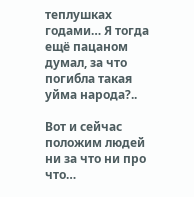теплушках годами… Я тогда ещё пацаном думал, за что погибла такая уйма народа?..

Вот и сейчас положим людей ни за что ни про что…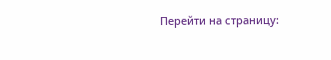Перейти на страницу: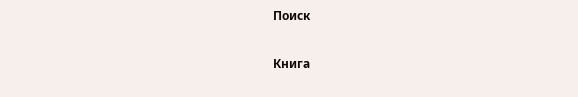Поиск

Книга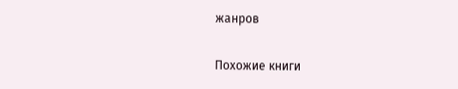жанров

Похожие книги